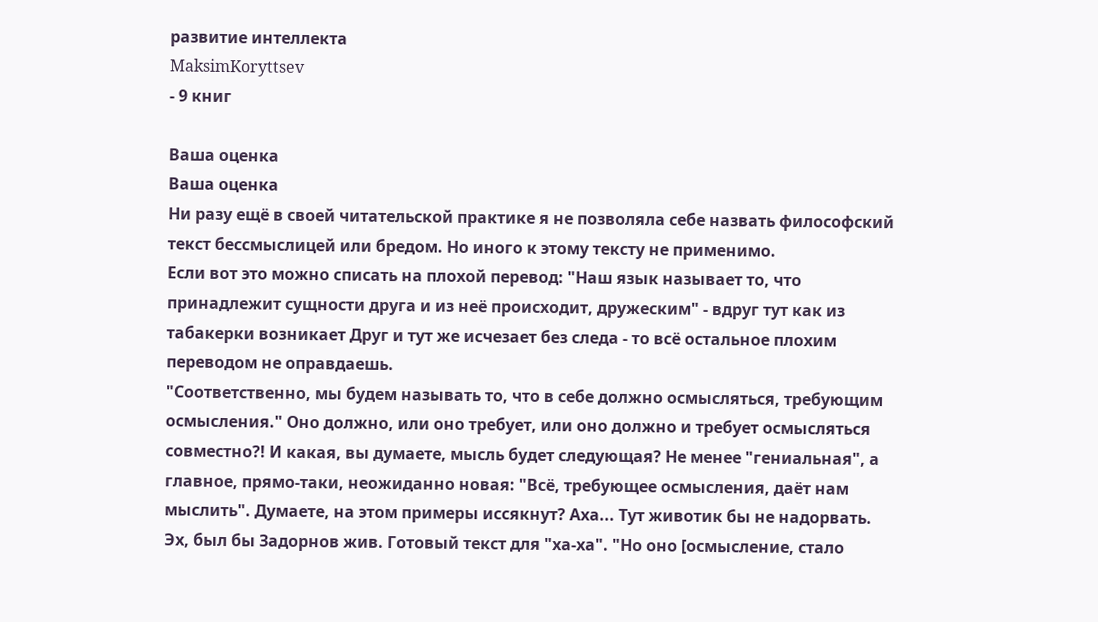развитие интеллекта
MaksimKoryttsev
- 9 книг

Ваша оценка
Ваша оценка
Ни разу ещё в своей читательской практике я не позволяла себе назвать философский текст бессмыслицей или бредом. Но иного к этому тексту не применимо.
Если вот это можно списать на плохой перевод: "Наш язык называет то, что принадлежит сущности друга и из неё происходит, дружеским" - вдруг тут как из табакерки возникает Друг и тут же исчезает без следа - то всё остальное плохим переводом не оправдаешь.
"Соответственно, мы будем называть то, что в себе должно осмысляться, требующим осмысления." Оно должно, или оно требует, или оно должно и требует осмысляться совместно?! И какая, вы думаете, мысль будет следующая? Не менее "гениальная", а главное, прямо-таки, неожиданно новая: "Всё, требующее осмысления, даёт нам мыслить". Думаете, на этом примеры иссякнут? Аха... Тут животик бы не надорвать. Эх, был бы Задорнов жив. Готовый текст для "ха-ха". "Но оно [осмысление, стало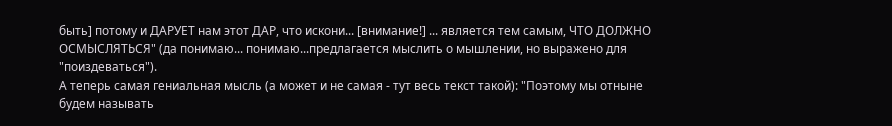быть] потому и ДАРУЕТ нам этот ДАР, что искони... [внимание!] ... является тем самым, ЧТО ДОЛЖНО ОСМЫСЛЯТЬСЯ" (да понимаю... понимаю...предлагается мыслить о мышлении, но выражено для "поиздеваться").
А теперь самая гениальная мысль (а может и не самая - тут весь текст такой): "Поэтому мы отныне будем называть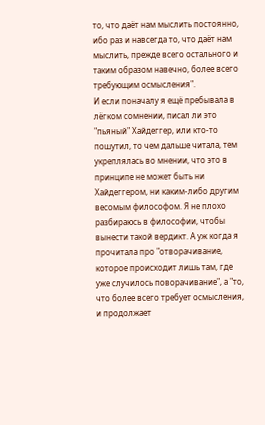то, что даёт нам мыслить постоянно, ибо раз и навсегда то, что даёт нам мыслить, прежде всего остального и таким образом навечно, более всего требующим осмысления".
И если поначалу я ещё пребывала в лёгком сомнении, писал ли это "пьяный" Хайдеггер, или кто-то пошутил, то чем дальше читала, тем укреплялась во мнении, что это в принципе не может быть ни Хайдеггером, ни каким-либо другим весомым философом. Я не плохо разбираюсь в философии, чтобы вынести такой вердикт. А уж когда я прочитала про "отворачивание, которое происходит лишь там, где уже случилось поворачивание", а "то, что более всего требует осмысления, и продолжает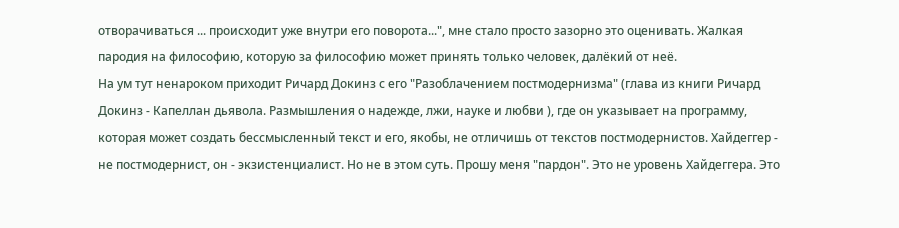отворачиваться ... происходит уже внутри его поворота...", мне стало просто зазорно это оценивать. Жалкая пародия на философию, которую за философию может принять только человек, далёкий от неё.
На ум тут ненароком приходит Ричард Докинз с его "Разоблачением постмодернизма" (глава из книги Ричард Докинз - Капеллан дьявола. Размышления о надежде, лжи, науке и любви ), где он указывает на программу, которая может создать бессмысленный текст и его, якобы, не отличишь от текстов постмодернистов. Хайдеггер - не постмодернист, он - экзистенциалист. Но не в этом суть. Прошу меня "пардон". Это не уровень Хайдеггера. Это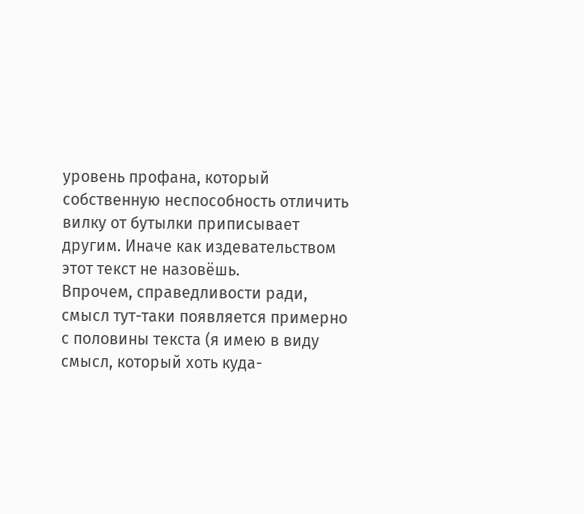уровень профана, который собственную неспособность отличить вилку от бутылки приписывает другим. Иначе как издевательством этот текст не назовёшь.
Впрочем, справедливости ради, смысл тут-таки появляется примерно с половины текста (я имею в виду смысл, который хоть куда-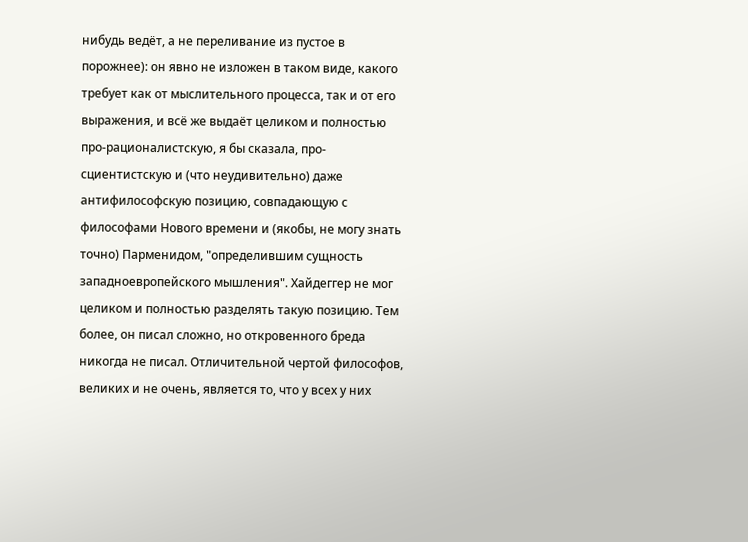нибудь ведёт, а не переливание из пустое в порожнее): он явно не изложен в таком виде, какого требует как от мыслительного процесса, так и от его выражения, и всё же выдаёт целиком и полностью про-рационалистскую, я бы сказала, про-сциентистскую и (что неудивительно) даже антифилософскую позицию, совпадающую с философами Нового времени и (якобы, не могу знать точно) Парменидом, "определившим сущность западноевропейского мышления". Хайдеггер не мог целиком и полностью разделять такую позицию. Тем более, он писал сложно, но откровенного бреда никогда не писал. Отличительной чертой философов, великих и не очень, является то, что у всех у них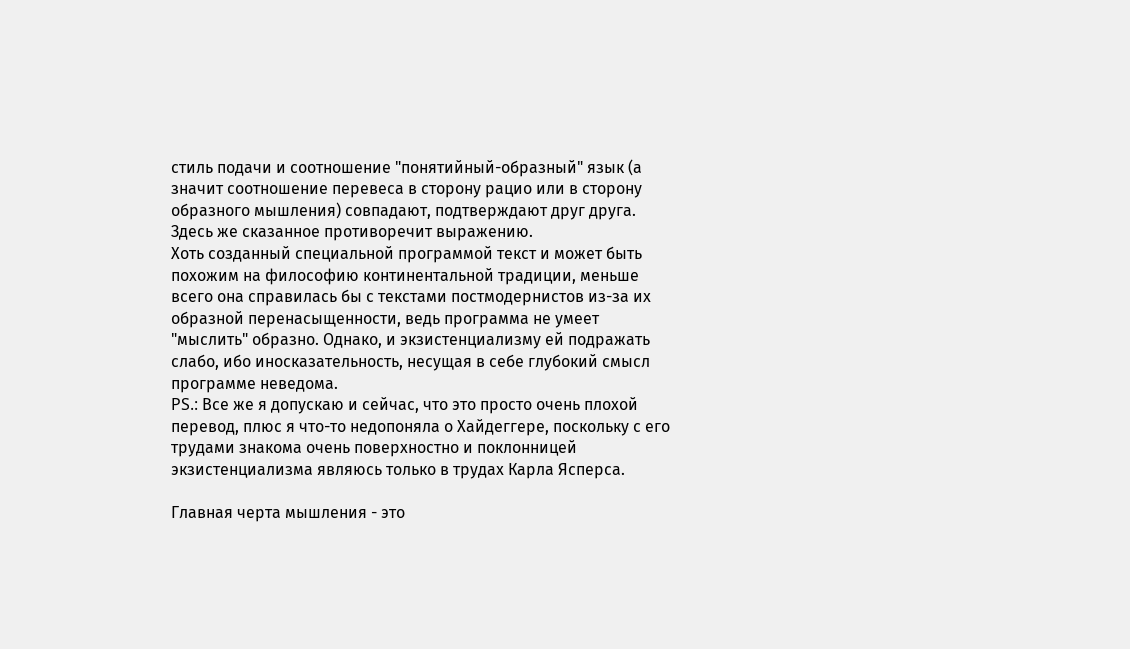стиль подачи и соотношение "понятийный-образный" язык (а значит соотношение перевеса в сторону рацио или в сторону образного мышления) совпадают, подтверждают друг друга. Здесь же сказанное противоречит выражению.
Хоть созданный специальной программой текст и может быть похожим на философию континентальной традиции, меньше всего она справилась бы с текстами постмодернистов из-за их образной перенасыщенности, ведь программа не умеет "мыслить" образно. Однако, и экзистенциализму ей подражать слабо, ибо иносказательность, несущая в себе глубокий смысл программе неведома.
PS.: Все же я допускаю и сейчас, что это просто очень плохой перевод, плюс я что-то недопоняла о Хайдеггере, поскольку с его трудами знакома очень поверхностно и поклонницей экзистенциализма являюсь только в трудах Карла Ясперса.

Главная черта мышления - это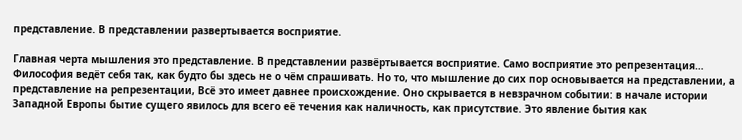представление. В представлении развертывается восприятие.

Главная черта мышления это представление. В представлении развёртывается восприятие. Само восприятие это репрезентация… Философия ведёт себя так, как будто бы здесь не о чём спрашивать. Но то, что мышление до сих пор основывается на представлении, а представление на репрезентации, Всё это имеет давнее происхождение. Оно скрывается в невзрачном событии: в начале истории Западной Европы бытие сущего явилось для всего её течения как наличность, как присутствие. Это явление бытия как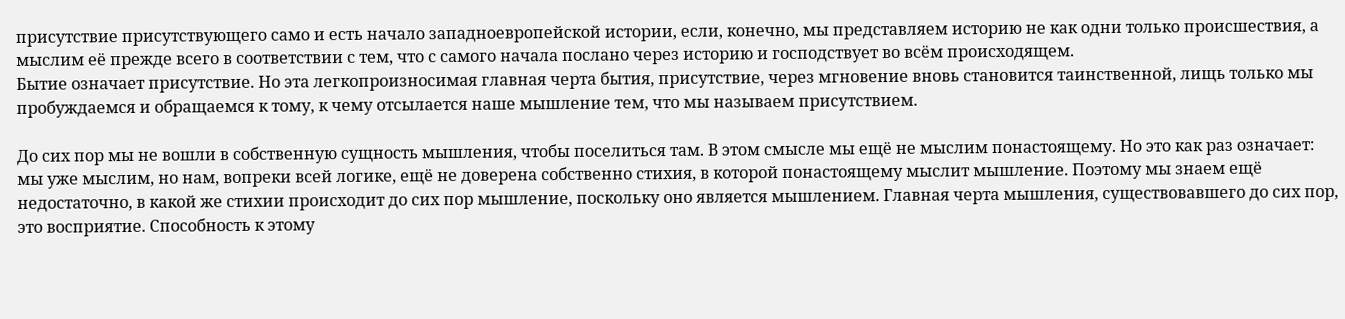присутствие присутствующего само и есть начало западноевропейской истории, если, конечно, мы представляем историю не как одни только происшествия, а мыслим её прежде всего в соответствии с тем, что с самого начала послано через историю и господствует во всём происходящем.
Бытие означает присутствие. Но эта легкопроизносимая главная черта бытия, присутствие, через мгновение вновь становится таинственной, лищь только мы пробуждаемся и обращаемся к тому, к чему отсылается наше мышление тем, что мы называем присутствием.

До сих пор мы не вошли в собственную сущность мышления, чтобы поселиться там. В этом смысле мы ещё не мыслим понастоящему. Но это как раз означает: мы уже мыслим, но нам, вопреки всей логике, ещё не доверена собственно стихия, в которой понастоящему мыслит мышление. Поэтому мы знаем ещё недостаточно, в какой же стихии происходит до сих пор мышление, поскольку оно является мышлением. Главная черта мышления, существовавшего до сих пор, это восприятие. Способность к этому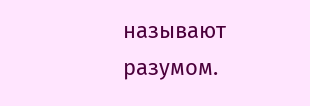называют разумом.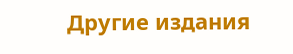Другие издания